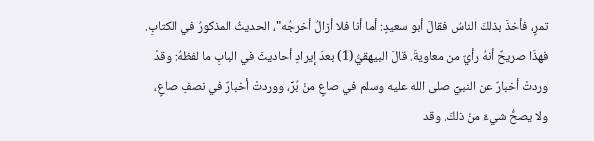تمرٍ، فأخذَ بذلكَ الناسُ فقالَ أبو سعيدٍ: أما أنا فلا أزالُ أخرجُه"، الحديثُ المذكورُ في الكتابِ. فهذَا صريحٌ أنهُ رأيٌ من معاويةَ. قالَ البيهقيُّ(1) بعدَ إيرادِ أحاديثَ في البابِ ما لفظهُ: وقدْ وردتْ أخبارٌ عن النبيِّ صلى الله عليه وسلم في صاعٍ منْ بُرِّ، ووردتْ أخبارٌ في نصفِ صاعٍ، ولا يصحُّ شيءٌ منْ ذلكَ. وقد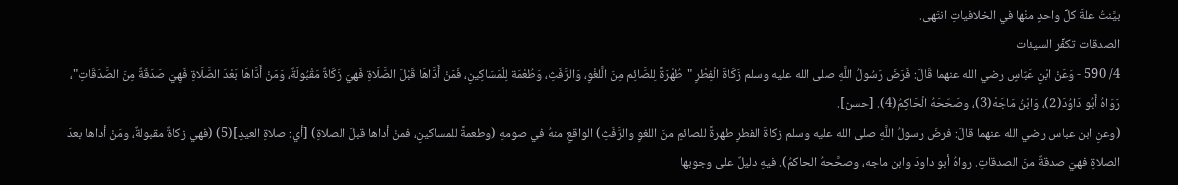بيَّنتُ علةَ كلِّ واحدٍ منْها في الخلافياتِ انتَهى.
الصدقات تكفِّر السيئات
4/ 590 - وَعَنْ ابْنِ عَبّاسٍ رضي الله عنهما قَالَ: فَرَضَ رَسُولُ اللَّهِ صلى الله عليه وسلم زَكَاةَ الْفِطْرِ "طُهْرَةً لِلصَّائِم مِنَ الَّلغْوِ، وَالرَّفَثِ، وَطُعْمَة لِلْمَسَاكِينِ، فَمَنْ أَدَّاهَا قَبْلَ الصَّلَاةِ فَهيَ زَكَاةٌ مَقْبُولَةٌ، وَمَنْ أَدَّاهَا بَعْدَ الصَّلَاةِ فَهِيَ صَدَقَةٌ مِنَ الصَّدَقَاتِ"، رَوَاهُ أَبُو دَاوُدَ(2)، وَابْنُ مَاجَهْ(3)، وصَحّحَهُ الْحَاكِمُ(4). [حسن].
(وعنِ ابن عباس رضي الله عنهما قالَ: فرضَ رسولُ اللَّهِ صلى الله عليه وسلم زكاةَ الفطرِ طهرةً للصائمِ منَ اللغوِ والرَّفَثِ) الواقعِ منهُ في صومهِ (وطعمةً للمساكينِ، فمنْ أداها قبلَ الصلاةِ) [أي: صلاةِ العيدِ](5) (فهي زكاةٌ مقبولةٌ، ومَنْ أداها بعدَ الصلاةِ فهيَ صدقةٌ منَ الصدقاتِ. رواهُ أبو داودَ وابن ماجه، وصحَّحهُ الحاكمُ). فيهِ دليلٌ على وجوبها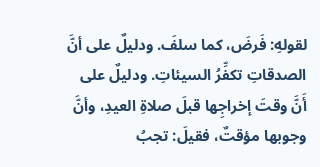لقولهِ: فَرضَ، كما سلفَ. ودليلٌ على أنَّ الصدقاتِ تكفِّرُ السيئاتِ. ودليلٌ على أَنَّ وقتَ إخراجِها قبلَ صلاةِ العيدِ، وأنَّ وجوبها مؤقتٌ، فقيلَ: تجبُ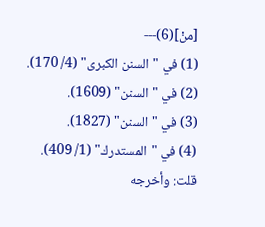[منْ](6)---
(1) في "السنن الكبرى" (4/ 170).
(2) في "السنن" (1609).
(3) في "السنن" (1827).
(4) في "المستدرك" (1/ 409).
قلت: وأخرجه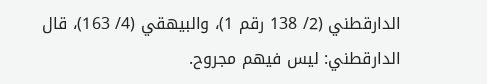الدارقطني (2/ 138 رقم 1)، والبيهقي (4/ 163)، قال الدارقطني: ليس فيهم مجروح.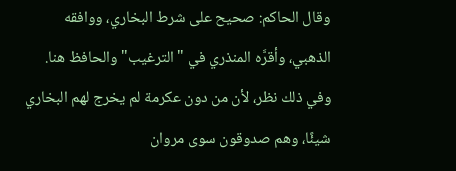وقال الحاكم: صحيح على شرط البخاري، ووافقه الذهبي، وأقرَّه المنذري في "الترغيب" والحافظ هنا. وفي ذلك نظر، لأن من دون عكرمة لم يخرج لهم البخاري شيئًا، وهم صدوقون سوى مروان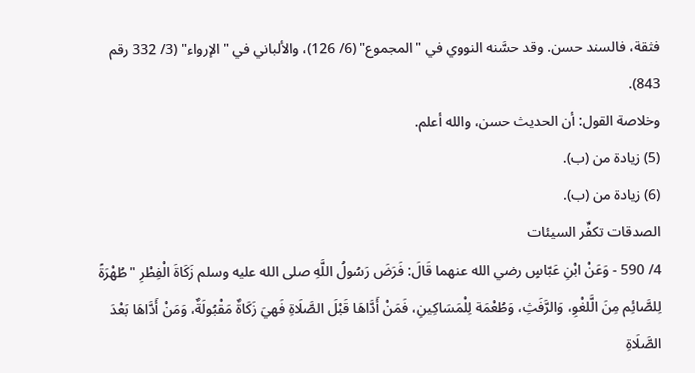فثقة، فالسند حسن. وقد حسَّنه النووي في "المجموع" (6/ 126)، والألباني في "الإرواء" (3/ 332 رقم 843).
وخلاصة القول: أن الحديث حسن، والله أعلم.
(5) زيادة من (ب).
(6) زيادة من (ب).
الصدقات تكفِّر السيئات
4/ 590 - وَعَنْ ابْنِ عَبّاسٍ رضي الله عنهما قَالَ: فَرَضَ رَسُولُ اللَّهِ صلى الله عليه وسلم زَكَاةَ الْفِطْرِ "طُهْرَةً لِلصَّائِم مِنَ الَّلغْوِ، وَالرَّفَثِ، وَطُعْمَة لِلْمَسَاكِينِ، فَمَنْ أَدَّاهَا قَبْلَ الصَّلَاةِ فَهيَ زَكَاةٌ مَقْبُولَةٌ، وَمَنْ أَدَّاهَا بَعْدَ الصَّلَاةِ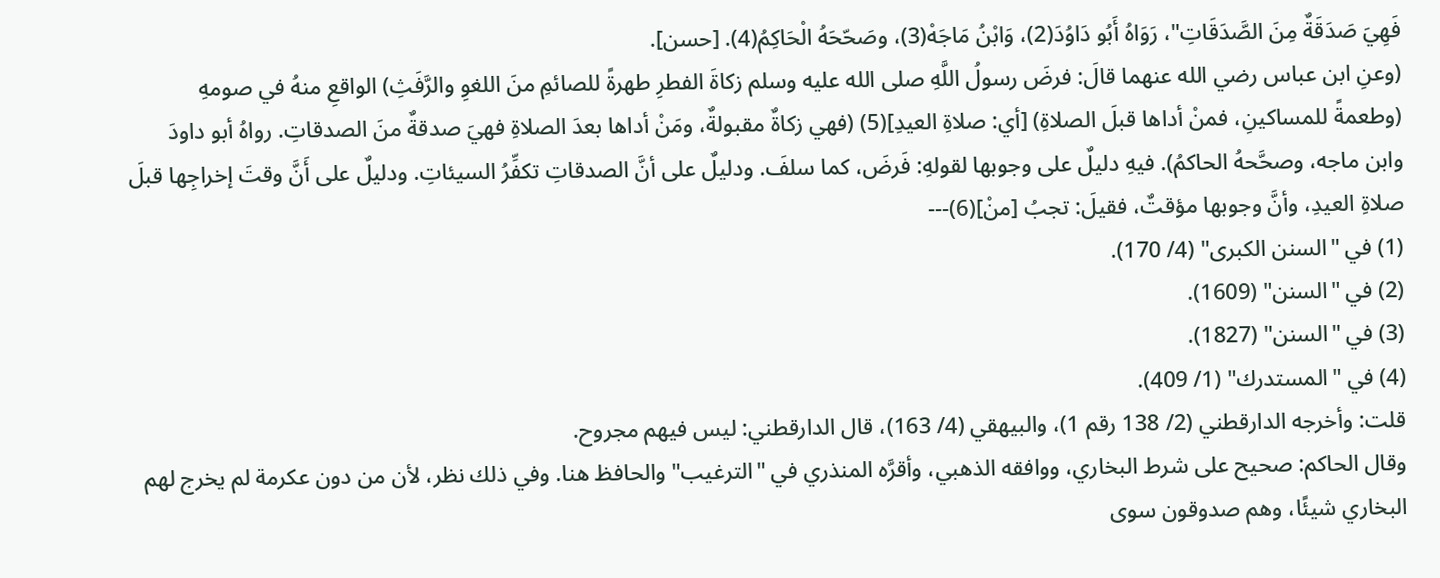فَهِيَ صَدَقَةٌ مِنَ الصَّدَقَاتِ"، رَوَاهُ أَبُو دَاوُدَ(2)، وَابْنُ مَاجَهْ(3)، وصَحّحَهُ الْحَاكِمُ(4). [حسن].
(وعنِ ابن عباس رضي الله عنهما قالَ: فرضَ رسولُ اللَّهِ صلى الله عليه وسلم زكاةَ الفطرِ طهرةً للصائمِ منَ اللغوِ والرَّفَثِ) الواقعِ منهُ في صومهِ (وطعمةً للمساكينِ، فمنْ أداها قبلَ الصلاةِ) [أي: صلاةِ العيدِ](5) (فهي زكاةٌ مقبولةٌ، ومَنْ أداها بعدَ الصلاةِ فهيَ صدقةٌ منَ الصدقاتِ. رواهُ أبو داودَ وابن ماجه، وصحَّحهُ الحاكمُ). فيهِ دليلٌ على وجوبها لقولهِ: فَرضَ، كما سلفَ. ودليلٌ على أنَّ الصدقاتِ تكفِّرُ السيئاتِ. ودليلٌ على أَنَّ وقتَ إخراجِها قبلَ صلاةِ العيدِ، وأنَّ وجوبها مؤقتٌ، فقيلَ: تجبُ [منْ](6)---
(1) في "السنن الكبرى" (4/ 170).
(2) في "السنن" (1609).
(3) في "السنن" (1827).
(4) في "المستدرك" (1/ 409).
قلت: وأخرجه الدارقطني (2/ 138 رقم 1)، والبيهقي (4/ 163)، قال الدارقطني: ليس فيهم مجروح.
وقال الحاكم: صحيح على شرط البخاري، ووافقه الذهبي، وأقرَّه المنذري في "الترغيب" والحافظ هنا. وفي ذلك نظر، لأن من دون عكرمة لم يخرج لهم البخاري شيئًا، وهم صدوقون سوى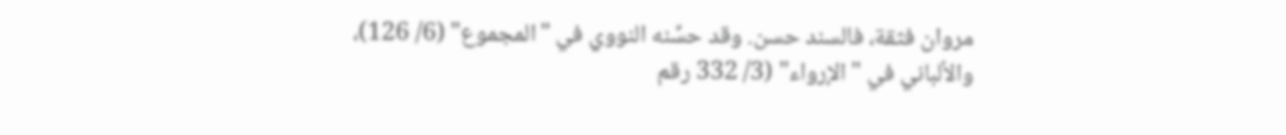مروان فثقة، فالسند حسن. وقد حسَّنه النووي في "المجموع" (6/ 126)، والألباني في "الإرواء" (3/ 332 رقم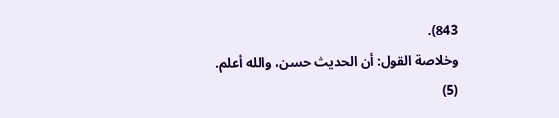843).
وخلاصة القول: أن الحديث حسن، والله أعلم.
(5)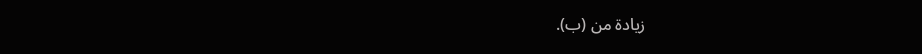زيادة من (ب).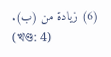(6) زيادة من (ب).
(খণ্ড: 4)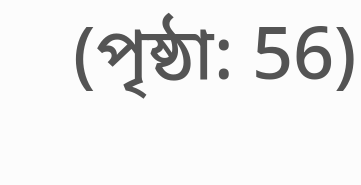(পৃষ্ঠা: 56)